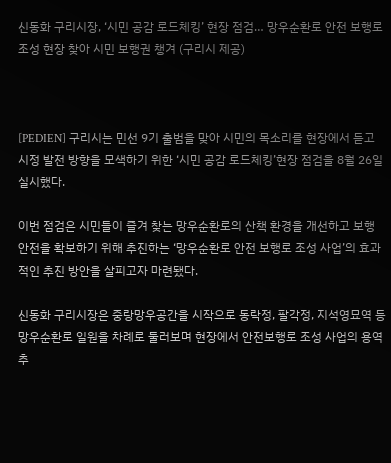신동화 구리시장, ‘시민 공감 로드체킹’ 현장 점검… 망우순환로 안전 보행로 조성 현장 찾아 시민 보행권 챙겨 (구리시 제공)



[PEDIEN] 구리시는 민선 9기 출범을 맞아 시민의 목소리를 현장에서 듣고 시정 발전 방향을 모색하기 위한 ‘시민 공감 로드체킹’현장 점검을 8월 26일 실시했다.

이번 점검은 시민들이 즐겨 찾는 망우순환로의 산책 환경을 개선하고 보행 안전을 확보하기 위해 추진하는 ‘망우순환로 안전 보행로 조성 사업’의 효과적인 추진 방안을 살피고자 마련됐다.

신동화 구리시장은 중랑망우공간을 시작으로 동락정, 팔각정, 지석영묘역 등 망우순환로 일원을 차례로 둘러보며 현장에서 안전보행로 조성 사업의 용역 추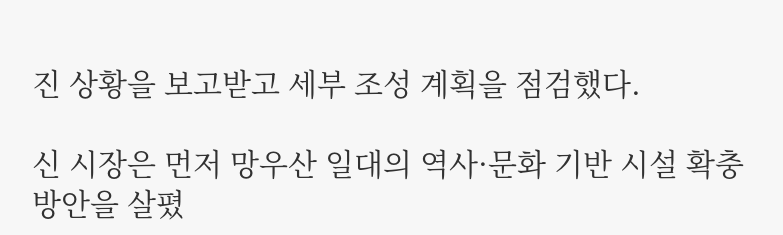진 상황을 보고받고 세부 조성 계획을 점검했다.

신 시장은 먼저 망우산 일대의 역사·문화 기반 시설 확충 방안을 살폈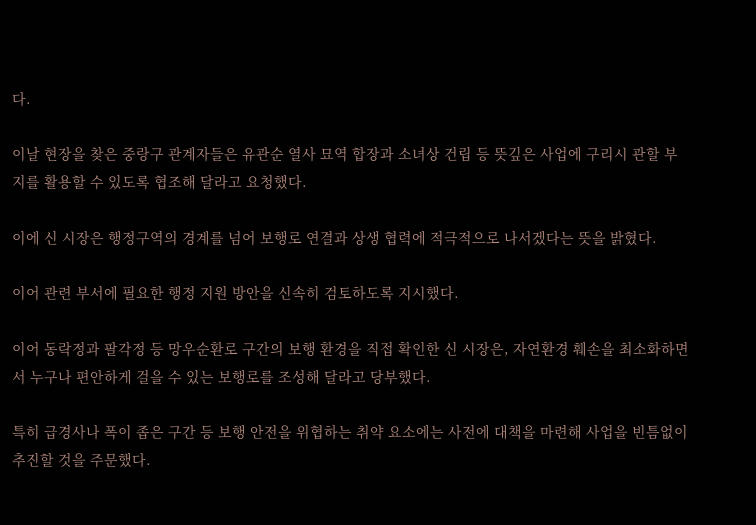다.

이날 현장을 찾은 중랑구 관계자들은 유관순 열사 묘역 합장과 소녀상 건립 등 뜻깊은 사업에 구리시 관할 부지를 활용할 수 있도록 협조해 달라고 요청했다.

이에 신 시장은 행정구역의 경계를 넘어 보행로 연결과 상생 협력에 적극적으로 나서겠다는 뜻을 밝혔다.

이어 관련 부서에 필요한 행정 지원 방안을 신속히 검토하도록 지시했다.

이어 동락정과 팔각정 등 망우순환로 구간의 보행 환경을 직접 확인한 신 시장은, 자연환경 훼손을 최소화하면서 누구나 편안하게 걸을 수 있는 보행로를 조성해 달라고 당부했다.

특히 급경사나 폭이 좁은 구간 등 보행 안전을 위협하는 취약 요소에는 사전에 대책을 마련해 사업을 빈틈없이 추진할 것을 주문했다.